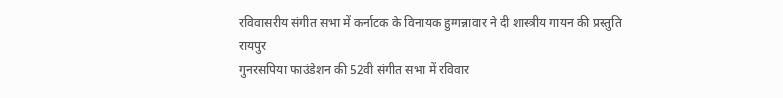रविवासरीय संगीत सभा में कर्नाटक के विनायक हुग्गन्नावार ने दी शास्त्रीय गायन की प्रस्तुति
रायपुर
गुनरसपिया फाउंडेशन की 52वी संगीत सभा में रविवार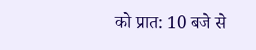को प्रात: 10 बजे से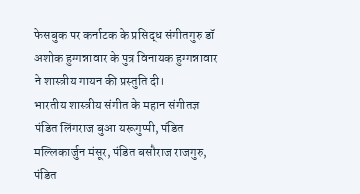फेसबुक पर कर्नाटक के प्रसिद्ध संगीतगुरु डॉ अशोक हुग्गन्नावार के पुत्र विनायक हुग्गन्नावार ने शास्त्रीय गायन की प्रस्तुति दी।
भारतीय शास्त्रीय संगीत के महान संगीतज्ञ पंडित लिंगराज बुआ यरूगुप्पी, पंडित मल्लिकार्जुन मंसूर, पंडित बसौराज राजगुरु, पंडित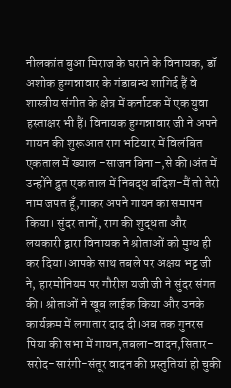नीलकांत बुआ मिराज के घराने के विनायक, डॉ अशोक हुग्गन्नावार के गंडाबन्ध शागिर्द हैं वे शास्त्रीय संगीत के क्षेत्र में कर्नाटक में एक युवा हस्ताक्षर भी हैं। विनायक हुग्गन्नावार जी ने अपने गायन की शुरूआत राग भटियार में विलंबित एकताल में ख्याल -साजन बिना–,से की।अंत में उन्होंने द्रुत एक ताल में निबद्ध बंदिश-मैं तो तेरो नाम जपत हूँ,गाकर अपने गायन का समापन किया। सुंदर तानों, राग की शुद्धता और लयकारी द्वारा विनायक ने श्रोताओं को मुग्ध ही कर दिया।आपके साथ तबले पर अक्षय भट्ट जी ने, हारमोनियम पर गौरीश यजी जी ने सुंदर संगत की। श्रोताओं ने खूब लाईक किया और उनके कार्यक्रम में लगातार दाद दी।अब तक गुनरस पिया की सभा में गायन,तबला-वादन,सितार-सरोद-सारंगी-संतूर वादन की प्रस्तुतियां हो चुकी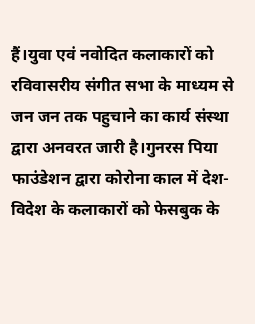हैं।युवा एवं नवोदित कलाकारों को रविवासरीय संगीत सभा के माध्यम से जन जन तक पहुचाने का कार्य संस्था द्वारा अनवरत जारी है।गुनरस पिया फाउंडेशन द्वारा कोरोना काल में देश-विदेश के कलाकारों को फेसबुक के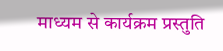माध्यम से कार्यक्रम प्रस्तुति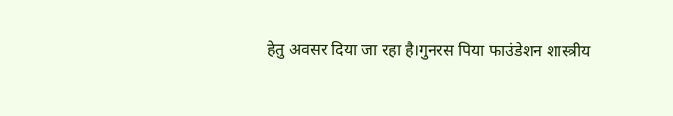हेतु अवसर दिया जा रहा है।गुनरस पिया फाउंडेशन शास्त्रीय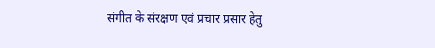संगीत के संरक्षण एवं प्रचार प्रसार हेतु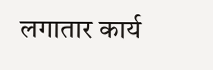लगातार कार्य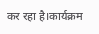कर रहा है।कार्यक्रम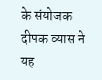के संयोजक दीपक व्यास ने यह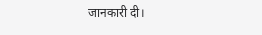जानकारी दी।